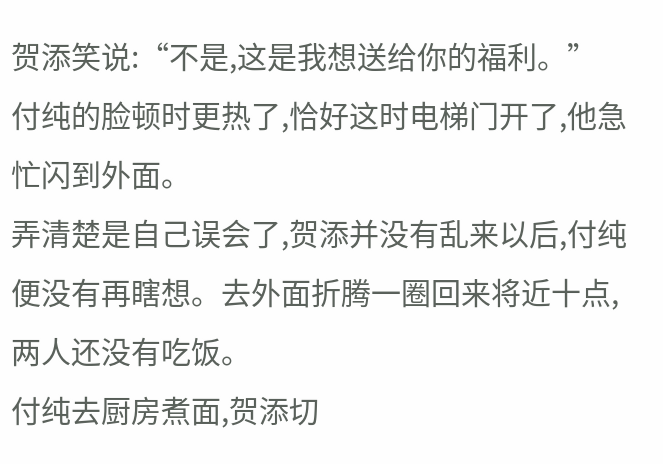贺添笑说:“不是,这是我想送给你的福利。”
付纯的脸顿时更热了,恰好这时电梯门开了,他急忙闪到外面。
弄清楚是自己误会了,贺添并没有乱来以后,付纯便没有再瞎想。去外面折腾一圈回来将近十点,两人还没有吃饭。
付纯去厨房煮面,贺添切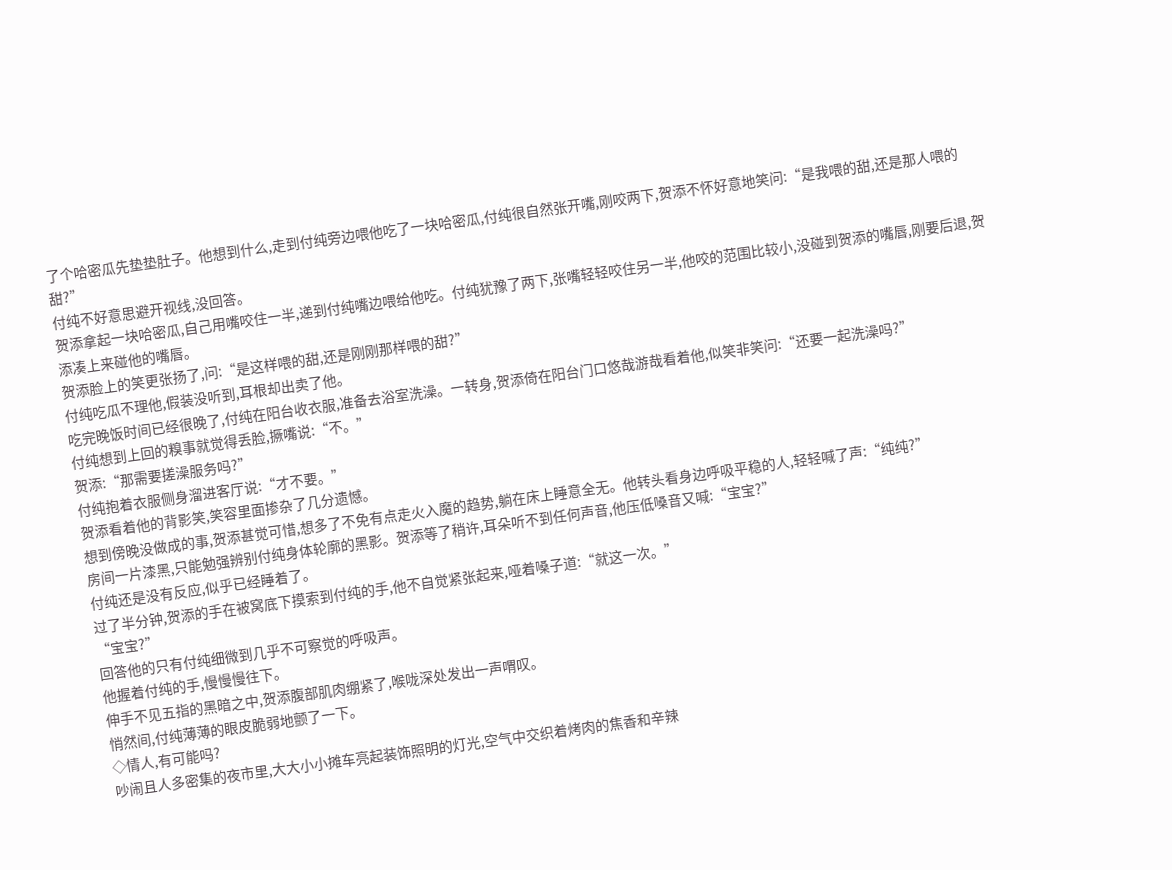了个哈密瓜先垫垫肚子。他想到什么,走到付纯旁边喂他吃了一块哈密瓜,付纯很自然张开嘴,刚咬两下,贺添不怀好意地笑问:“是我喂的甜,还是那人喂的甜?”
付纯不好意思避开视线,没回答。
贺添拿起一块哈密瓜,自己用嘴咬住一半,递到付纯嘴边喂给他吃。付纯犹豫了两下,张嘴轻轻咬住另一半,他咬的范围比较小,没碰到贺添的嘴唇,刚要后退,贺添凑上来碰他的嘴唇。
贺添脸上的笑更张扬了,问:“是这样喂的甜,还是刚刚那样喂的甜?”
付纯吃瓜不理他,假装没听到,耳根却出卖了他。
吃完晚饭时间已经很晚了,付纯在阳台收衣服,准备去浴室洗澡。一转身,贺添倚在阳台门口悠哉游哉看着他,似笑非笑问:“还要一起洗澡吗?”
付纯想到上回的糗事就觉得丢脸,撅嘴说:“不。”
贺添:“那需要搓澡服务吗?”
付纯抱着衣服侧身溜进客厅说:“才不要。”
贺添看着他的背影笑,笑容里面掺杂了几分遗憾。
想到傍晚没做成的事,贺添甚觉可惜,想多了不免有点走火入魔的趋势,躺在床上睡意全无。他转头看身边呼吸平稳的人,轻轻喊了声:“纯纯?”
房间一片漆黑,只能勉强辨别付纯身体轮廓的黑影。贺添等了稍许,耳朵听不到任何声音,他压低嗓音又喊:“宝宝?”
付纯还是没有反应,似乎已经睡着了。
过了半分钟,贺添的手在被窝底下摸索到付纯的手,他不自觉紧张起来,哑着嗓子道:“就这一次。”
“宝宝?”
回答他的只有付纯细微到几乎不可察觉的呼吸声。
他握着付纯的手,慢慢慢往下。
伸手不见五指的黑暗之中,贺添腹部肌肉绷紧了,喉咙深处发出一声喟叹。
悄然间,付纯薄薄的眼皮脆弱地颤了一下。
◇情人,有可能吗?
吵闹且人多密集的夜市里,大大小小摊车亮起装饰照明的灯光,空气中交织着烤肉的焦香和辛辣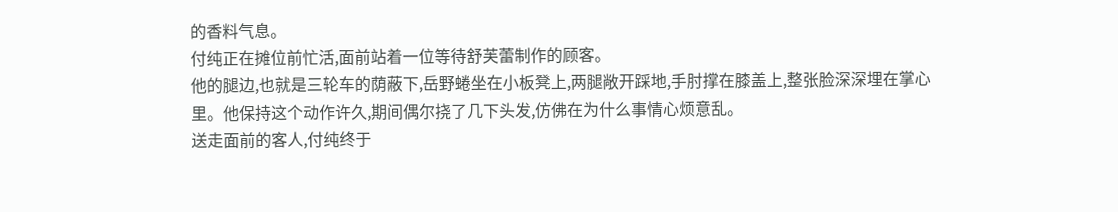的香料气息。
付纯正在摊位前忙活,面前站着一位等待舒芙蕾制作的顾客。
他的腿边,也就是三轮车的荫蔽下,岳野蜷坐在小板凳上,两腿敞开踩地,手肘撑在膝盖上,整张脸深深埋在掌心里。他保持这个动作许久,期间偶尔挠了几下头发,仿佛在为什么事情心烦意乱。
送走面前的客人,付纯终于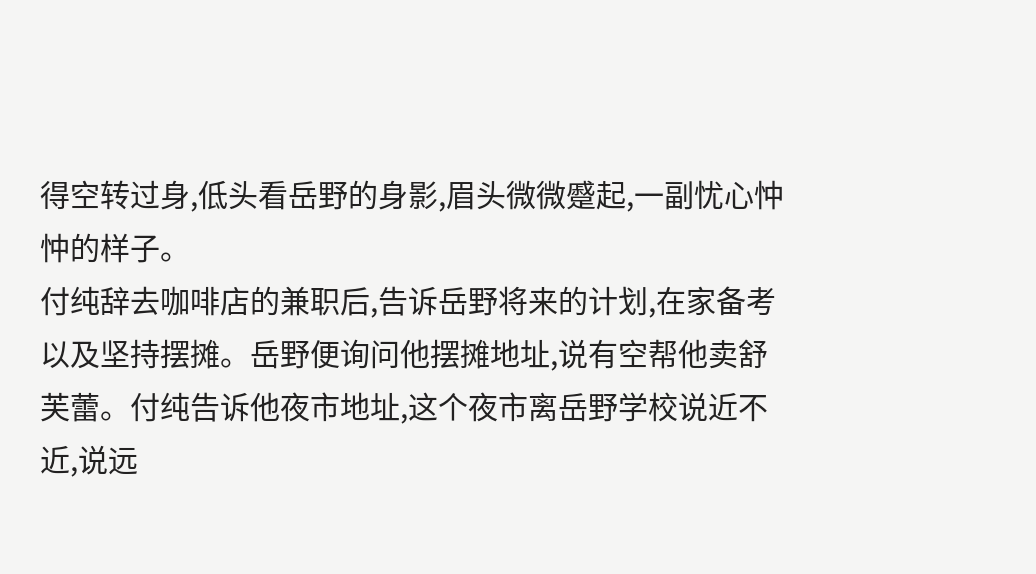得空转过身,低头看岳野的身影,眉头微微蹙起,一副忧心忡忡的样子。
付纯辞去咖啡店的兼职后,告诉岳野将来的计划,在家备考以及坚持摆摊。岳野便询问他摆摊地址,说有空帮他卖舒芙蕾。付纯告诉他夜市地址,这个夜市离岳野学校说近不近,说远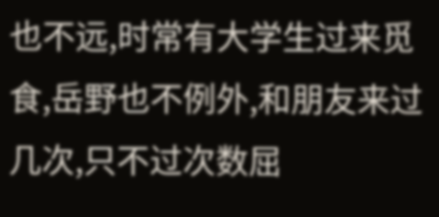也不远,时常有大学生过来觅食,岳野也不例外,和朋友来过几次,只不过次数屈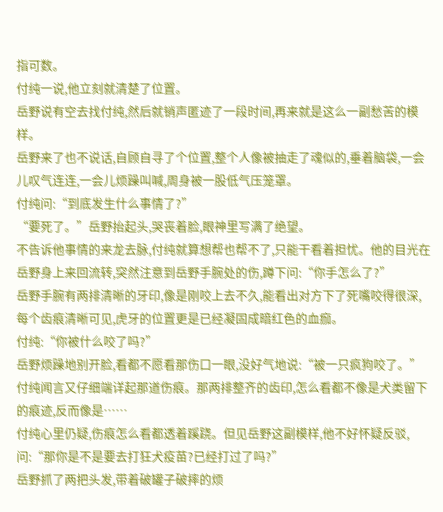指可数。
付纯一说,他立刻就清楚了位置。
岳野说有空去找付纯,然后就销声匿迹了一段时间,再来就是这么一副愁苦的模样。
岳野来了也不说话,自顾自寻了个位置,整个人像被抽走了魂似的,垂着脑袋,一会儿叹气连连,一会儿烦躁叫喊,周身被一股低气压笼罩。
付纯问:“到底发生什么事情了?”
“要死了。”岳野抬起头,哭丧着脸,眼神里写满了绝望。
不告诉他事情的来龙去脉,付纯就算想帮也帮不了,只能干看着担忧。他的目光在岳野身上来回流转,突然注意到岳野手腕处的伤,蹲下问:“你手怎么了?”
岳野手腕有两排清晰的牙印,像是刚咬上去不久,能看出对方下了死嘴咬得很深,每个齿痕清晰可见,虎牙的位置更是已经凝固成暗红色的血痂。
付纯:“你被什么咬了吗?”
岳野烦躁地别开脸,看都不愿看那伤口一眼,没好气地说:“被一只疯狗咬了。”
付纯闻言又仔细端详起那道伤痕。那两排整齐的齿印,怎么看都不像是犬类留下的痕迹,反而像是……
付纯心里仍疑,伤痕怎么看都透着蹊跷。但见岳野这副模样,他不好怀疑反驳,问:“那你是不是要去打狂犬疫苗?已经打过了吗?”
岳野抓了两把头发,带着破罐子破摔的烦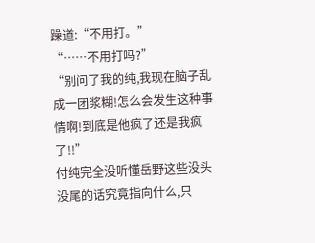躁道:“不用打。”
“……不用打吗?”
“别问了我的纯,我现在脑子乱成一团浆糊!怎么会发生这种事情啊!到底是他疯了还是我疯了!!”
付纯完全没听懂岳野这些没头没尾的话究竟指向什么,只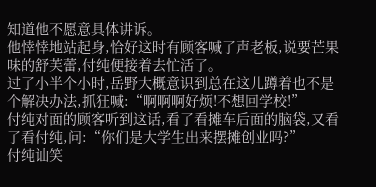知道他不愿意具体讲诉。
他悻悻地站起身,恰好这时有顾客喊了声老板,说要芒果味的舒芙蕾,付纯便接着去忙活了。
过了小半个小时,岳野大概意识到总在这儿蹲着也不是个解决办法,抓狂喊:“啊啊啊好烦!不想回学校!”
付纯对面的顾客听到这话,看了看摊车后面的脑袋,又看了看付纯,问:“你们是大学生出来摆摊创业吗?”
付纯讪笑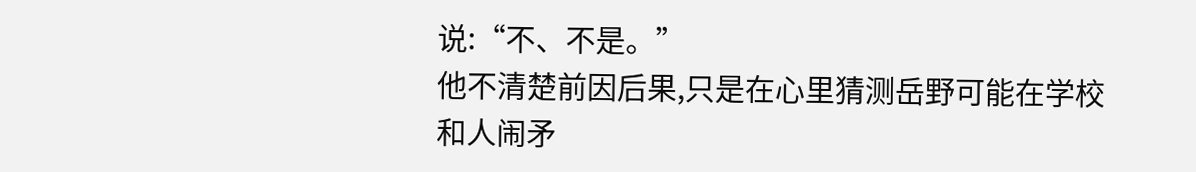说:“不、不是。”
他不清楚前因后果,只是在心里猜测岳野可能在学校和人闹矛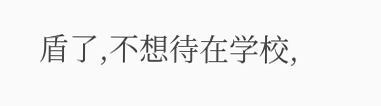盾了,不想待在学校,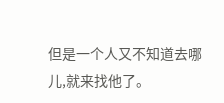但是一个人又不知道去哪儿,就来找他了。